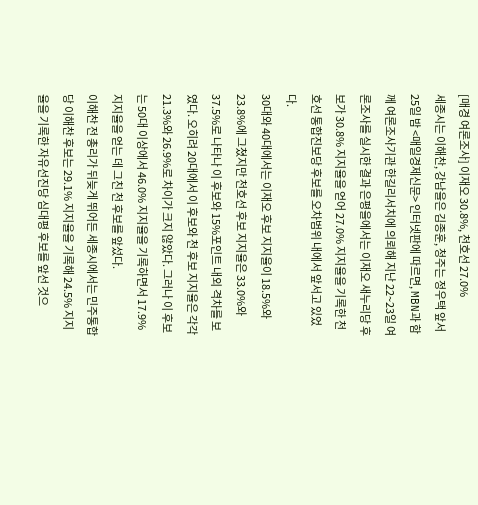[매경 여론조사] 이재오 30.8%, 천호선 27.0%
세종시는 이해찬, 강남을은 김종훈, 청주는 정우택 앞서
25일 밤 <매일경제신문> 인터넷판에 따르면, MBN과 함께 여론조사기관 한길리서치에 의뢰해 지난 22~23일 여론조사를 실시한 결과 은평을에서는 이재오 새누리당 후보가 30.8% 지지율을 얻어 27.0% 지지율을 기록한 천호선 통합진보당 후보를 오차범위 내에서 앞서고 있었다.
30대와 40대에서는 이재오 후보 지지율이 18.5%와 23.8%에 그쳤지만 천호선 후보 지지율은 33.0%와 37.5%로 나타나 이 후보와 15%포인트 내외 격차를 보였다. 오히려 20대에서 이 후보와 천 후보 지지율은 각각 21.3%와 26.9%로 차이가 크지 않았다. 그러나 이 후보는 50대 이상에서 46.0% 지지율을 기록하면서 17.9% 지지율을 얻는 데 그친 천 후보를 앞섰다.
이해찬 전 총리가 뒤늦게 뛰어든 세종시에서는 민주통합당 이해찬 후보는 29.1% 지지율을 기록해 24.5% 지지율을 기록한 자유선진당 심대평 후보를 앞선 것으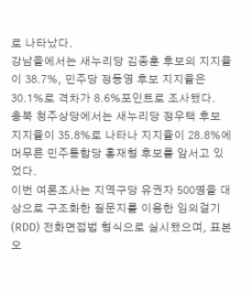로 나타났다.
강남을에서는 새누리당 김종훈 후보의 지지율이 38.7%, 민주당 정동영 후보 지지율은 30.1%로 격차가 8.6%포인트로 조사됐다.
충북 청주상당에서는 새누리당 정우택 후보 지지율이 35.8%로 나타나 지지율이 28.8%에 머무른 민주통합당 홍재형 후보를 앞서고 있었다.
이번 여론조사는 지역구당 유권자 500명을 대상으로 구조화한 질문지를 이용한 임의걸기(RDD) 전화면접법 형식으로 실시됐으며, 표본오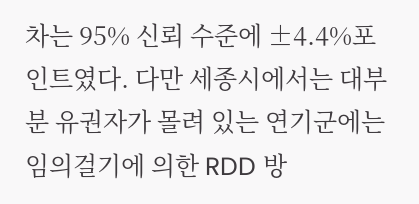차는 95% 신뢰 수준에 ±4.4%포인트였다. 다만 세종시에서는 대부분 유권자가 몰려 있는 연기군에는 임의걸기에 의한 RDD 방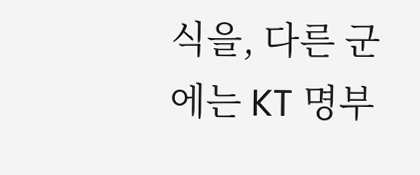식을, 다른 군에는 KT 명부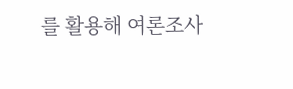를 활용해 여론조사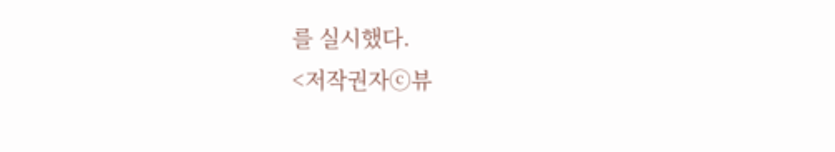를 실시했다.
<저작권자ⓒ뷰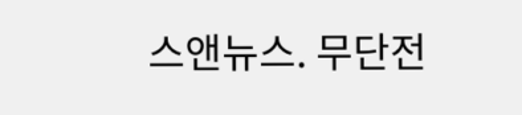스앤뉴스. 무단전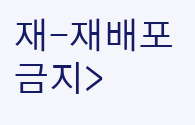재-재배포금지>